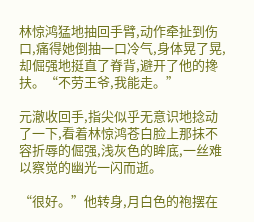林惊鸿猛地抽回手臂,动作牵扯到伤口,痛得她倒抽一口冷气,身体晃了晃,却倔强地挺直了脊背,避开了他的搀扶。“不劳王爷,我能走。”

元澈收回手,指尖似乎无意识地捻动了一下,看着林惊鸿苍白脸上那抹不容折辱的倔强,浅灰色的眸底,一丝难以察觉的幽光一闪而逝。

“很好。”他转身,月白色的袍摆在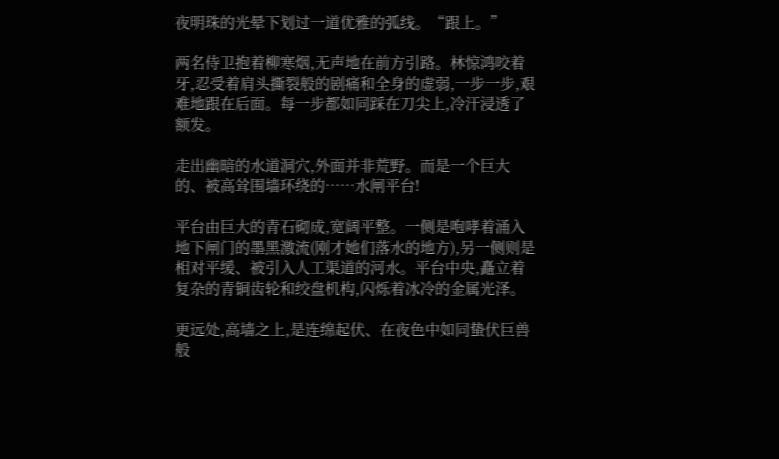夜明珠的光晕下划过一道优雅的弧线。“跟上。”

两名侍卫抱着柳寒烟,无声地在前方引路。林惊鸿咬着牙,忍受着肩头撕裂般的剧痛和全身的虚弱,一步一步,艰难地跟在后面。每一步都如同踩在刀尖上,冷汗浸透了额发。

走出幽暗的水道洞穴,外面并非荒野。而是一个巨大的、被高耸围墙环绕的……水闸平台!

平台由巨大的青石砌成,宽阔平整。一侧是咆哮着涌入地下闸门的墨黑激流(刚才她们落水的地方),另一侧则是相对平缓、被引入人工渠道的河水。平台中央,矗立着复杂的青铜齿轮和绞盘机构,闪烁着冰冷的金属光泽。

更远处,高墙之上,是连绵起伏、在夜色中如同蛰伏巨兽般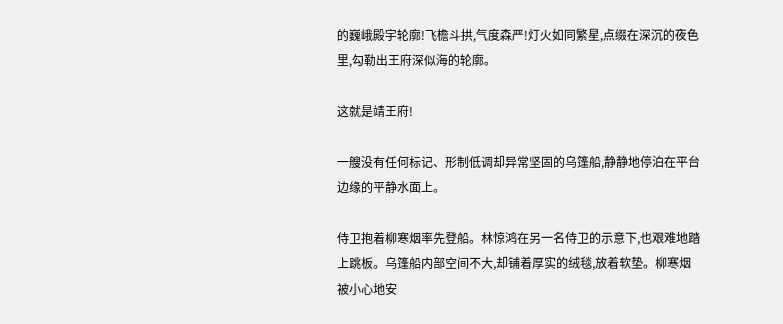的巍峨殿宇轮廓!飞檐斗拱,气度森严!灯火如同繁星,点缀在深沉的夜色里,勾勒出王府深似海的轮廓。

这就是靖王府!

一艘没有任何标记、形制低调却异常坚固的乌篷船,静静地停泊在平台边缘的平静水面上。

侍卫抱着柳寒烟率先登船。林惊鸿在另一名侍卫的示意下,也艰难地踏上跳板。乌篷船内部空间不大,却铺着厚实的绒毯,放着软垫。柳寒烟被小心地安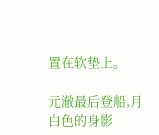置在软垫上。

元澈最后登船,月白色的身影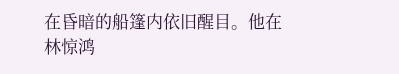在昏暗的船篷内依旧醒目。他在林惊鸿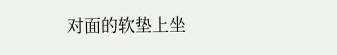对面的软垫上坐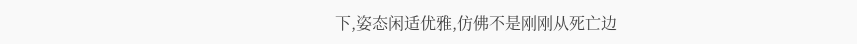下,姿态闲适优雅,仿佛不是刚刚从死亡边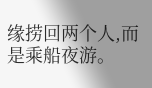缘捞回两个人,而是乘船夜游。